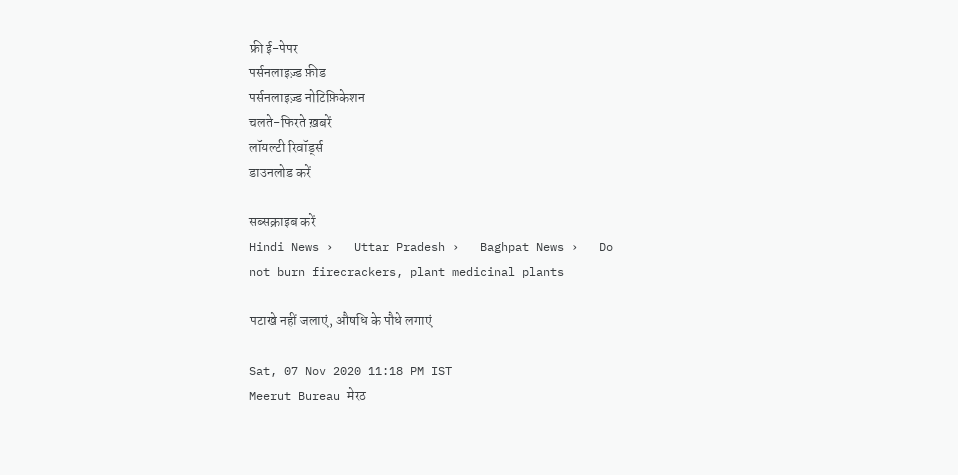फ्री ई-पेपर
पर्सनलाइज़्ड फ़ीड
पर्सनलाइज़्ड नोटिफ़िकेशन
चलते-फिरते ख़बरें
लॉयल्टी रिवॉर्ड्स
डाउनलोड करें

सब्सक्राइब करें
Hindi News ›   Uttar Pradesh ›   Baghpat News ›   Do not burn firecrackers, plant medicinal plants

पटाखे नहीं जलाएं, औषधि के पौधे लगाएं

Sat, 07 Nov 2020 11:18 PM IST
Meerut Bureau मेरठ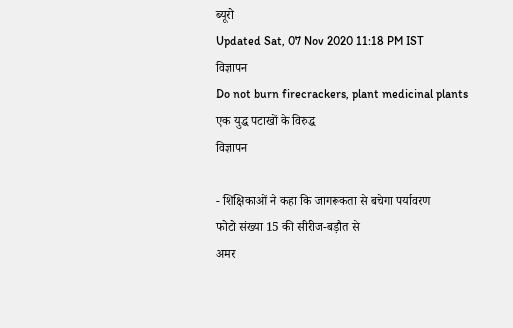ब्यूरो
Updated Sat, 07 Nov 2020 11:18 PM IST
विज्ञापन
Do not burn firecrackers, plant medicinal plants
एक युद्ध पटाखों के विरुद्ध
विज्ञापन

- शिक्षिकाओं ने कहा कि जागरूकता से बचेगा पर्यावरण
फोटो संख्या 15 की सीरीज-बड़ौत से
अमर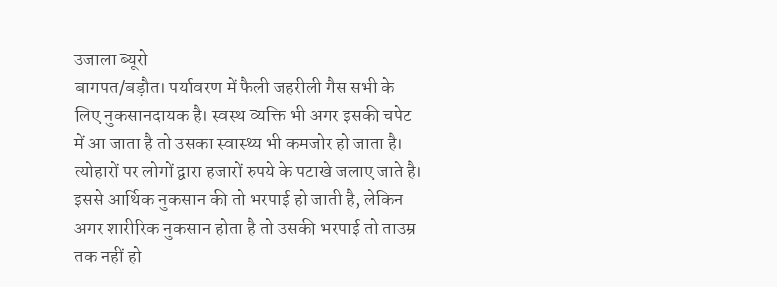उजाला ब्यूरो
बागपत/बड़ौत। पर्यावरण में फैली जहरीली गैस सभी के लिए नुकसानदायक है। स्वस्थ व्यक्ति भी अगर इसकी चपेट में आ जाता है तो उसका स्वास्थ्य भी कमजोर हो जाता है। त्योहारों पर लोगों द्वारा हजारों रुपये के पटाखे जलाए जाते है। इससे आर्थिक नुकसान की तो भरपाई हो जाती है, लेकिन अगर शारीरिक नुकसान होता है तो उसकी भरपाई तो ताउम्र तक नहीं हो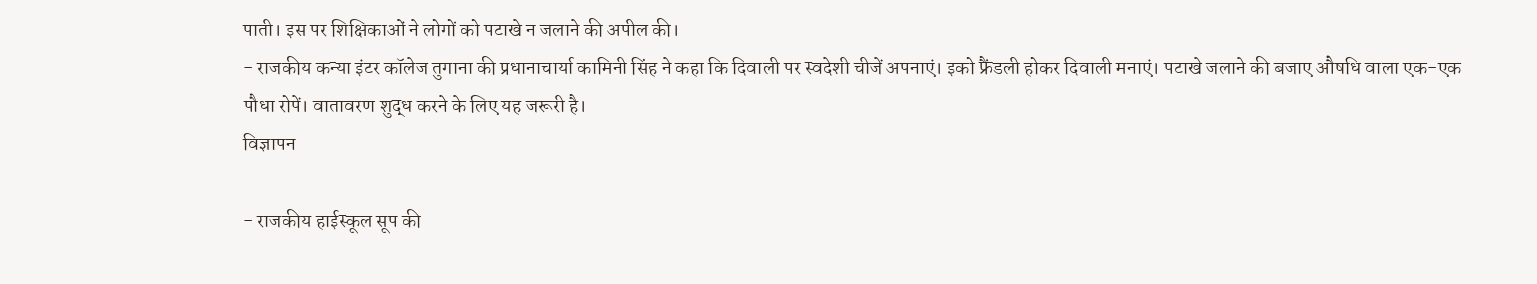पाती। इस पर शिक्षिकाओं ने लोगों को पटाखे न जलाने की अपील की।
- राजकीय कन्या इंटर कॉलेज तुगाना की प्रधानाचार्या कामिनी सिंह ने कहा कि दिवाली पर स्वदेशी चीजें अपनाएं। इको फ्रैंडली होकर दिवाली मनाएं। पटाखे जलाने की बजाए औषधि वाला एक-एक पौधा रोपें। वातावरण शुद्ध करने के लिए यह जरूरी है।
विज्ञापन

- राजकीय हाईस्कूल सूप की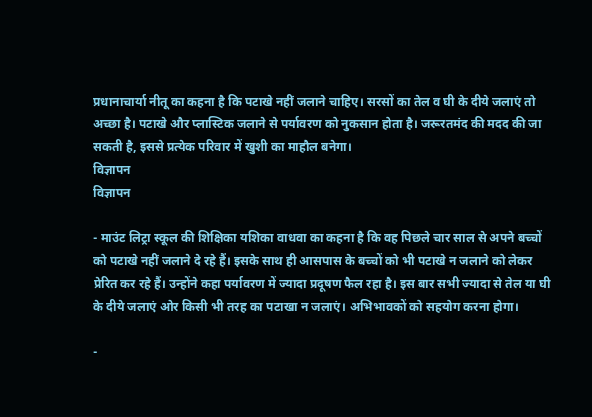प्रधानाचार्या नीतू का कहना है कि पटाखे नहीं जलाने चाहिए। सरसों का तेल व घी के दीये जलाएं तो अच्छा है। पटाखे और प्लास्टिक जलाने से पर्यावरण को नुकसान होता है। जरूरतमंद की मदद की जा सकती है, इससे प्रत्येक परिवार में खुशी का माहौल बनेगा।
विज्ञापन
विज्ञापन

- माउंट लिट्रा स्कूल की शिक्षिका यशिका वाधवा का कहना है कि वह पिछले चार साल से अपने बच्चों को पटाखे नहीं जलाने दे रहे हैं। इसके साथ ही आसपास के बच्चों को भी पटाखे न जलाने को लेकर प्रेरित कर रहे हैं। उन्होंने कहा पर्यावरण में ज्यादा प्रदूषण फैल रहा है। इस बार सभी ज्यादा से तेल या घी के दीये जलाएं ओर किसी भी तरह का पटाखा न जलाएं। अभिभावकों को सहयोग करना होगा।

-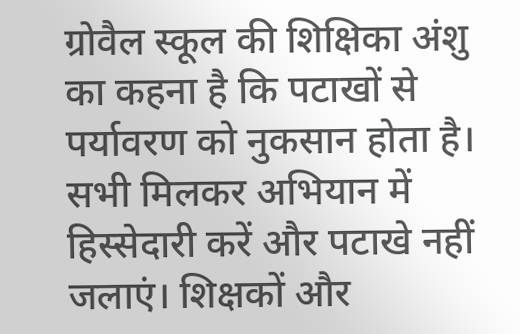ग्रोवैल स्कूल की शिक्षिका अंशु का कहना है कि पटाखों से पर्यावरण को नुकसान होता है। सभी मिलकर अभियान में हिस्सेदारी करें और पटाखे नहीं जलाएं। शिक्षकों और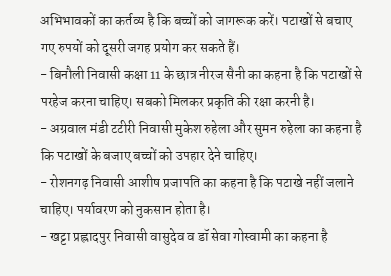अभिभावकों का कर्तव्य है कि बच्चों को जागरूक करें। पटाखों से बचाए गए रुपयों को दूसरी जगह प्रयोग कर सकते हैं।
- बिनौली निवासी कक्षा 11 के छात्र नीरज सैनी का कहना है कि पटाखों से परहेज करना चाहिए। सबको मिलकर प्रकृति की रक्षा करनी है।
- अग्रवाल मंडी टटीरी निवासी मुकेश रुहेला और सुमन रुहेला का कहना है कि पटाखों के बजाए बच्चों को उपहार देने चाहिए।
- रोशनगढ़ निवासी आशीष प्रजापति का कहना है कि पटाखे नहीं जलाने चाहिए। पर्यावरण को नुकसान होता है।
- खट्टा प्रह्लादपुर निवासी वासुदेव व डॉ सेवा गोस्वामी का कहना है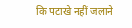कि पटाखे नहीं जलाने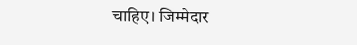चाहिए। जिम्मेदार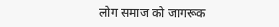लोग समाज को जागरूक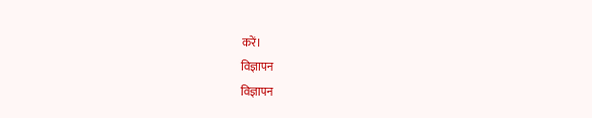करें।
विज्ञापन
विज्ञापन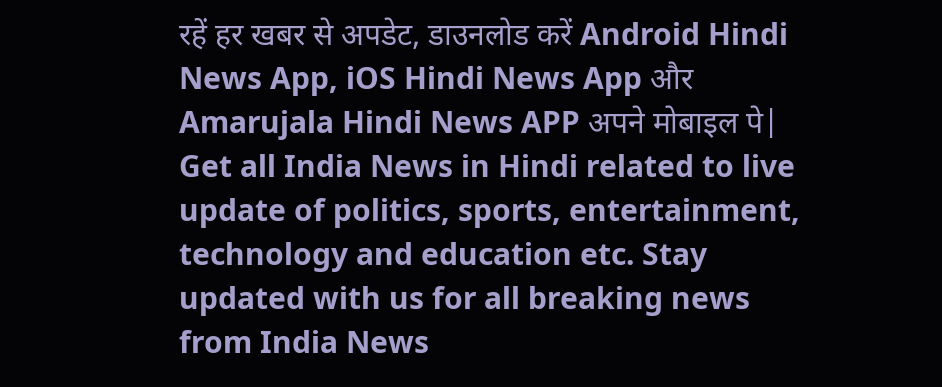रहें हर खबर से अपडेट, डाउनलोड करें Android Hindi News App, iOS Hindi News App और Amarujala Hindi News APP अपने मोबाइल पे|
Get all India News in Hindi related to live update of politics, sports, entertainment, technology and education etc. Stay updated with us for all breaking news from India News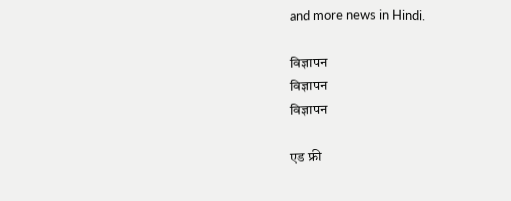and more news in Hindi.

विज्ञापन
विज्ञापन
विज्ञापन

एड फ्री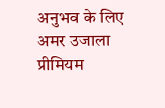अनुभव के लिए अमर उजाला प्रीमियम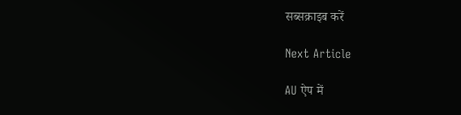सब्सक्राइब करें

Next Article

AU ऐप में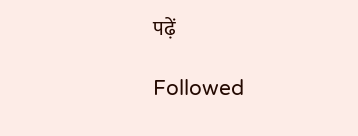पढ़ें

Followed